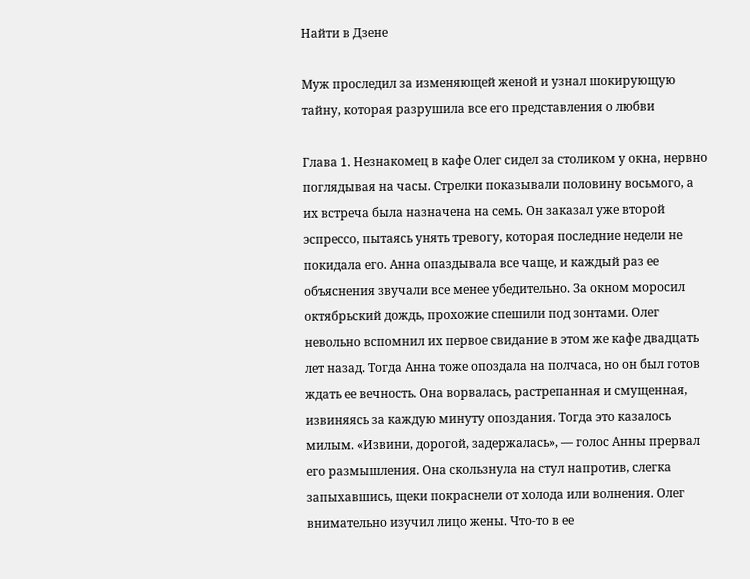Найти в Дзене

Муж проследил за изменяющей женой и узнал шокирующую тайну, которая разрушила все его представления о любви

Глава 1. Незнакомец в кафе Олег сидел за столиком у окна, нервно поглядывая на часы. Стрелки показывали половину восьмого, а их встреча была назначена на семь. Он заказал уже второй эспрессо, пытаясь унять тревогу, которая последние недели не покидала его. Анна опаздывала все чаще, и каждый раз ее объяснения звучали все менее убедительно. За окном моросил октябрьский дождь, прохожие спешили под зонтами. Олег невольно вспомнил их первое свидание в этом же кафе двадцать лет назад. Тогда Анна тоже опоздала на полчаса, но он был готов ждать ее вечность. Она ворвалась, растрепанная и смущенная, извиняясь за каждую минуту опоздания. Тогда это казалось милым. «Извини, дорогой, задержалась», — голос Анны прервал его размышления. Она скользнула на стул напротив, слегка запыхавшись, щеки покраснели от холода или волнения. Олег внимательно изучил лицо жены. Что-то в ее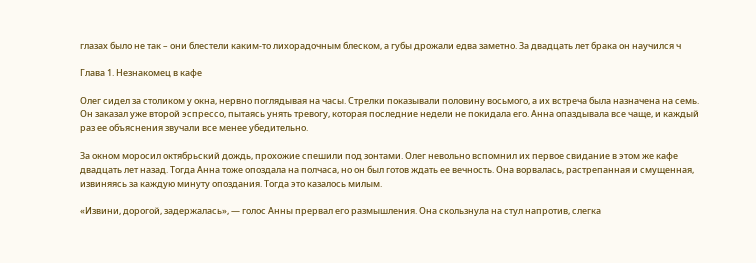глазах было не так – они блестели каким-то лихорадочным блеском, а губы дрожали едва заметно. За двадцать лет брака он научился ч

Глава 1. Незнакомец в кафе

Олег сидел за столиком у окна, нервно поглядывая на часы. Стрелки показывали половину восьмого, а их встреча была назначена на семь. Он заказал уже второй эспрессо, пытаясь унять тревогу, которая последние недели не покидала его. Анна опаздывала все чаще, и каждый раз ее объяснения звучали все менее убедительно.

За окном моросил октябрьский дождь, прохожие спешили под зонтами. Олег невольно вспомнил их первое свидание в этом же кафе двадцать лет назад. Тогда Анна тоже опоздала на полчаса, но он был готов ждать ее вечность. Она ворвалась, растрепанная и смущенная, извиняясь за каждую минуту опоздания. Тогда это казалось милым.

«Извини, дорогой, задержалась», — голос Анны прервал его размышления. Она скользнула на стул напротив, слегка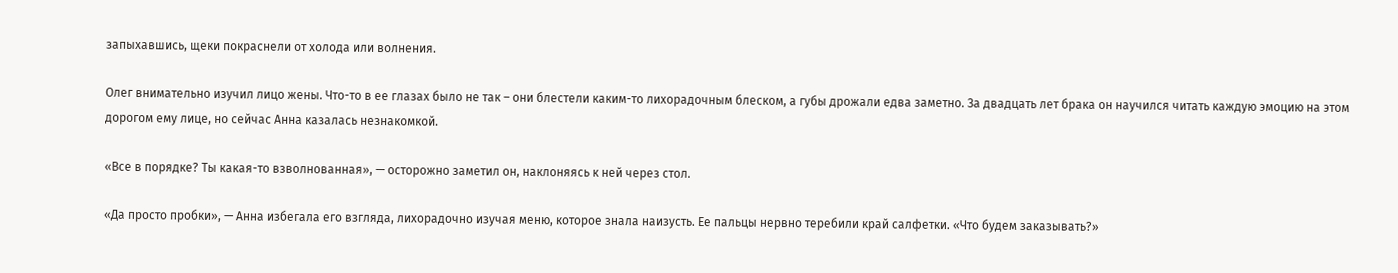запыхавшись, щеки покраснели от холода или волнения.

Олег внимательно изучил лицо жены. Что-то в ее глазах было не так – они блестели каким-то лихорадочным блеском, а губы дрожали едва заметно. За двадцать лет брака он научился читать каждую эмоцию на этом дорогом ему лице, но сейчас Анна казалась незнакомкой.

«Все в порядке? Ты какая-то взволнованная», — осторожно заметил он, наклоняясь к ней через стол.

«Да просто пробки», — Анна избегала его взгляда, лихорадочно изучая меню, которое знала наизусть. Ее пальцы нервно теребили край салфетки. «Что будем заказывать?»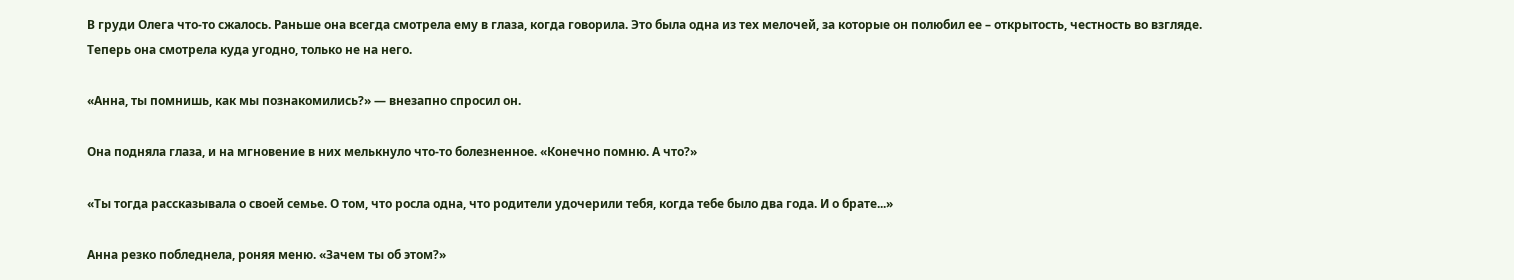В груди Олега что-то сжалось. Раньше она всегда смотрела ему в глаза, когда говорила. Это была одна из тех мелочей, за которые он полюбил ее – открытость, честность во взгляде. Теперь она смотрела куда угодно, только не на него.

«Анна, ты помнишь, как мы познакомились?» — внезапно спросил он.

Она подняла глаза, и на мгновение в них мелькнуло что-то болезненное. «Конечно помню. А что?»

«Ты тогда рассказывала о своей семье. О том, что росла одна, что родители удочерили тебя, когда тебе было два года. И о брате...»

Анна резко побледнела, роняя меню. «Зачем ты об этом?»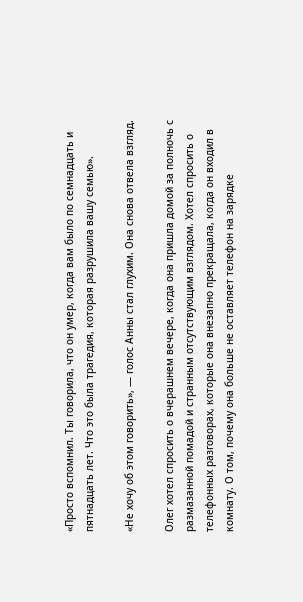«Просто вспомнил. Ты говорила, что он умер, когда вам было по семнадцать и пятнадцать лет. Что это была трагедия, которая разрушила вашу семью».

«Не хочу об этом говорить», — голос Анны стал глухим. Она снова отвела взгляд.

Олег хотел спросить о вчерашнем вечере, когда она пришла домой за полночь с размазанной помадой и странным отсутствующим взглядом. Хотел спросить о телефонных разговорах, которые она внезапно прекращала, когда он входил в комнату. О том, почему она больше не оставляет телефон на зарядке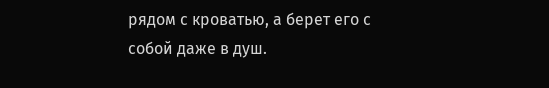рядом с кроватью, а берет его с собой даже в душ.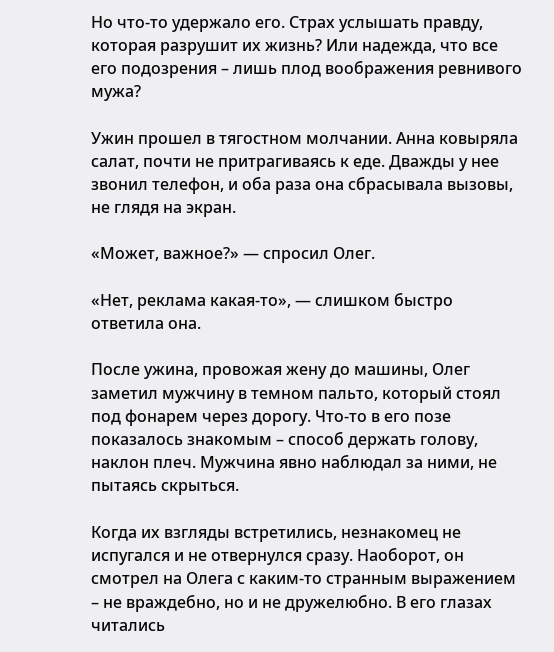Но что-то удержало его. Страх услышать правду, которая разрушит их жизнь? Или надежда, что все его подозрения – лишь плод воображения ревнивого мужа?

Ужин прошел в тягостном молчании. Анна ковыряла салат, почти не притрагиваясь к еде. Дважды у нее звонил телефон, и оба раза она сбрасывала вызовы, не глядя на экран.

«Может, важное?» — спросил Олег.

«Нет, реклама какая-то», — слишком быстро ответила она.

После ужина, провожая жену до машины, Олег заметил мужчину в темном пальто, который стоял под фонарем через дорогу. Что-то в его позе показалось знакомым – способ держать голову, наклон плеч. Мужчина явно наблюдал за ними, не пытаясь скрыться.

Когда их взгляды встретились, незнакомец не испугался и не отвернулся сразу. Наоборот, он смотрел на Олега с каким-то странным выражением – не враждебно, но и не дружелюбно. В его глазах читались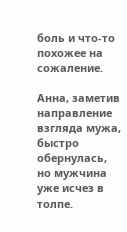боль и что-то похожее на сожаление.

Анна, заметив направление взгляда мужа, быстро обернулась, но мужчина уже исчез в толпе.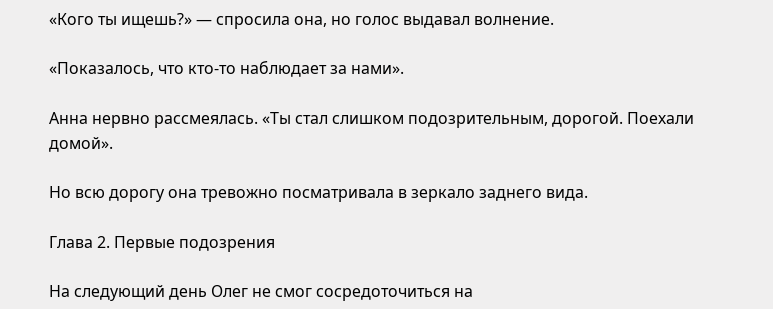«Кого ты ищешь?» — спросила она, но голос выдавал волнение.

«Показалось, что кто-то наблюдает за нами».

Анна нервно рассмеялась. «Ты стал слишком подозрительным, дорогой. Поехали домой».

Но всю дорогу она тревожно посматривала в зеркало заднего вида.

Глава 2. Первые подозрения

На следующий день Олег не смог сосредоточиться на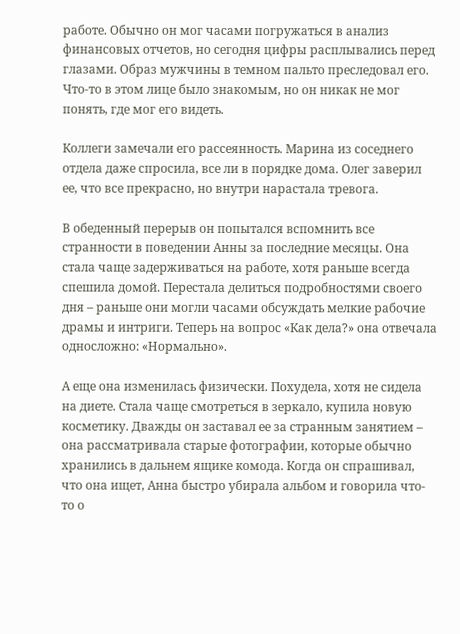работе. Обычно он мог часами погружаться в анализ финансовых отчетов, но сегодня цифры расплывались перед глазами. Образ мужчины в темном пальто преследовал его. Что-то в этом лице было знакомым, но он никак не мог понять, где мог его видеть.

Коллеги замечали его рассеянность. Марина из соседнего отдела даже спросила, все ли в порядке дома. Олег заверил ее, что все прекрасно, но внутри нарастала тревога.

В обеденный перерыв он попытался вспомнить все странности в поведении Анны за последние месяцы. Она стала чаще задерживаться на работе, хотя раньше всегда спешила домой. Перестала делиться подробностями своего дня – раньше они могли часами обсуждать мелкие рабочие драмы и интриги. Теперь на вопрос «Как дела?» она отвечала односложно: «Нормально».

А еще она изменилась физически. Похудела, хотя не сидела на диете. Стала чаще смотреться в зеркало, купила новую косметику. Дважды он заставал ее за странным занятием – она рассматривала старые фотографии, которые обычно хранились в дальнем ящике комода. Когда он спрашивал, что она ищет, Анна быстро убирала альбом и говорила что-то о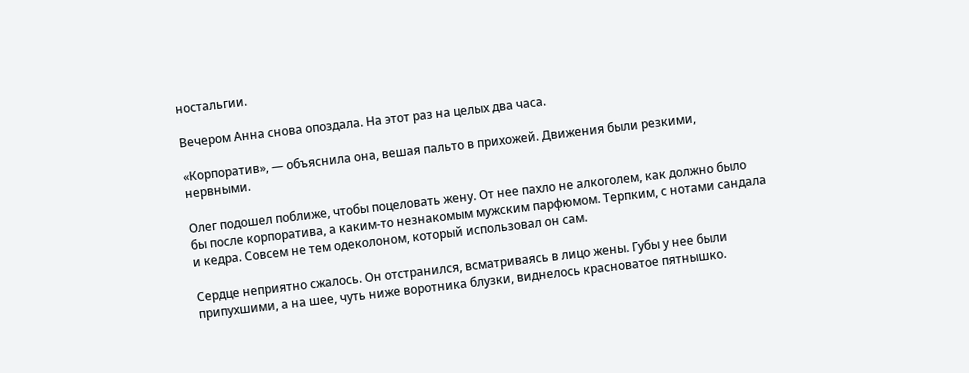ностальгии.

Вечером Анна снова опоздала. На этот раз на целых два часа.

«Корпоратив», — объяснила она, вешая пальто в прихожей. Движения были резкими, нервными.

Олег подошел поближе, чтобы поцеловать жену. От нее пахло не алкоголем, как должно было бы после корпоратива, а каким-то незнакомым мужским парфюмом. Терпким, с нотами сандала и кедра. Совсем не тем одеколоном, который использовал он сам.

Сердце неприятно сжалось. Он отстранился, всматриваясь в лицо жены. Губы у нее были припухшими, а на шее, чуть ниже воротника блузки, виднелось красноватое пятнышко.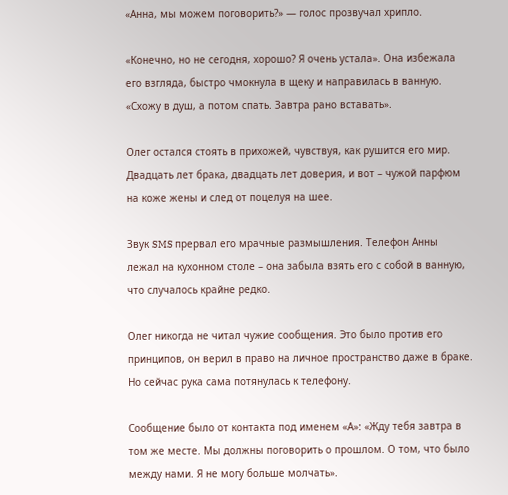«Анна, мы можем поговорить?» — голос прозвучал хрипло.

«Конечно, но не сегодня, хорошо? Я очень устала». Она избежала его взгляда, быстро чмокнула в щеку и направилась в ванную. «Схожу в душ, а потом спать. Завтра рано вставать».

Олег остался стоять в прихожей, чувствуя, как рушится его мир. Двадцать лет брака, двадцать лет доверия, и вот – чужой парфюм на коже жены и след от поцелуя на шее.

Звук SMS прервал его мрачные размышления. Телефон Анны лежал на кухонном столе – она забыла взять его с собой в ванную, что случалось крайне редко.

Олег никогда не читал чужие сообщения. Это было против его принципов, он верил в право на личное пространство даже в браке. Но сейчас рука сама потянулась к телефону.

Сообщение было от контакта под именем «А»: «Жду тебя завтра в том же месте. Мы должны поговорить о прошлом. О том, что было между нами. Я не могу больше молчать».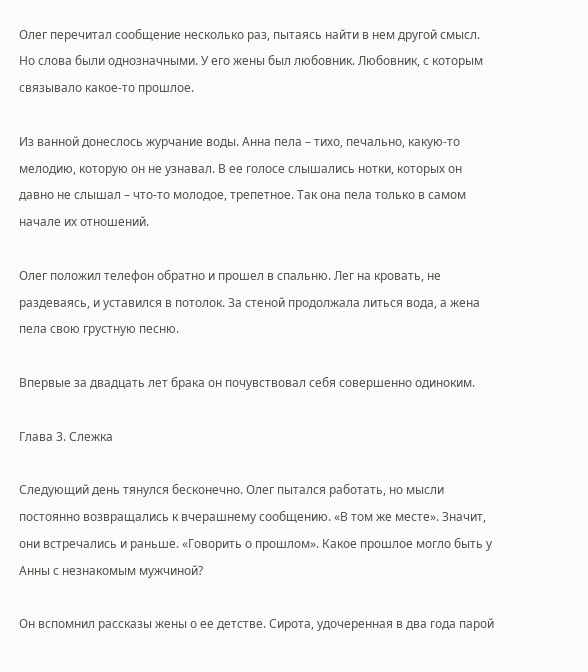Олег перечитал сообщение несколько раз, пытаясь найти в нем другой смысл. Но слова были однозначными. У его жены был любовник. Любовник, с которым связывало какое-то прошлое.

Из ванной донеслось журчание воды. Анна пела – тихо, печально, какую-то мелодию, которую он не узнавал. В ее голосе слышались нотки, которых он давно не слышал – что-то молодое, трепетное. Так она пела только в самом начале их отношений.

Олег положил телефон обратно и прошел в спальню. Лег на кровать, не раздеваясь, и уставился в потолок. За стеной продолжала литься вода, а жена пела свою грустную песню.

Впервые за двадцать лет брака он почувствовал себя совершенно одиноким.

Глава 3. Слежка

Следующий день тянулся бесконечно. Олег пытался работать, но мысли постоянно возвращались к вчерашнему сообщению. «В том же месте». Значит, они встречались и раньше. «Говорить о прошлом». Какое прошлое могло быть у Анны с незнакомым мужчиной?

Он вспомнил рассказы жены о ее детстве. Сирота, удочеренная в два года парой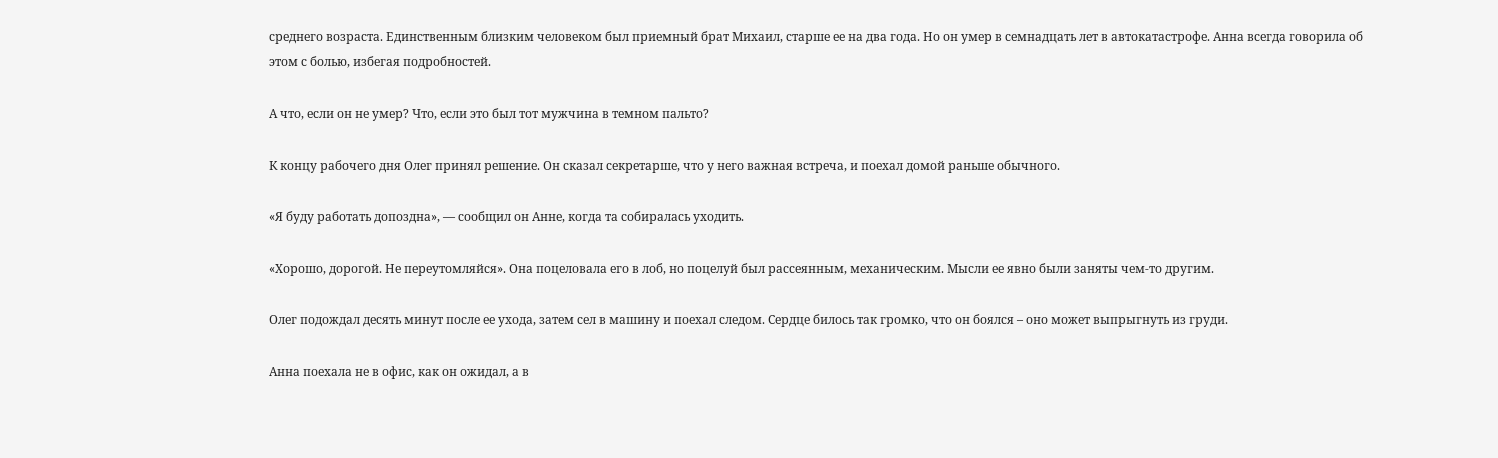среднего возраста. Единственным близким человеком был приемный брат Михаил, старше ее на два года. Но он умер в семнадцать лет в автокатастрофе. Анна всегда говорила об этом с болью, избегая подробностей.

А что, если он не умер? Что, если это был тот мужчина в темном пальто?

К концу рабочего дня Олег принял решение. Он сказал секретарше, что у него важная встреча, и поехал домой раньше обычного.

«Я буду работать допоздна», — сообщил он Анне, когда та собиралась уходить.

«Хорошо, дорогой. Не переутомляйся». Она поцеловала его в лоб, но поцелуй был рассеянным, механическим. Мысли ее явно были заняты чем-то другим.

Олег подождал десять минут после ее ухода, затем сел в машину и поехал следом. Сердце билось так громко, что он боялся – оно может выпрыгнуть из груди.

Анна поехала не в офис, как он ожидал, а в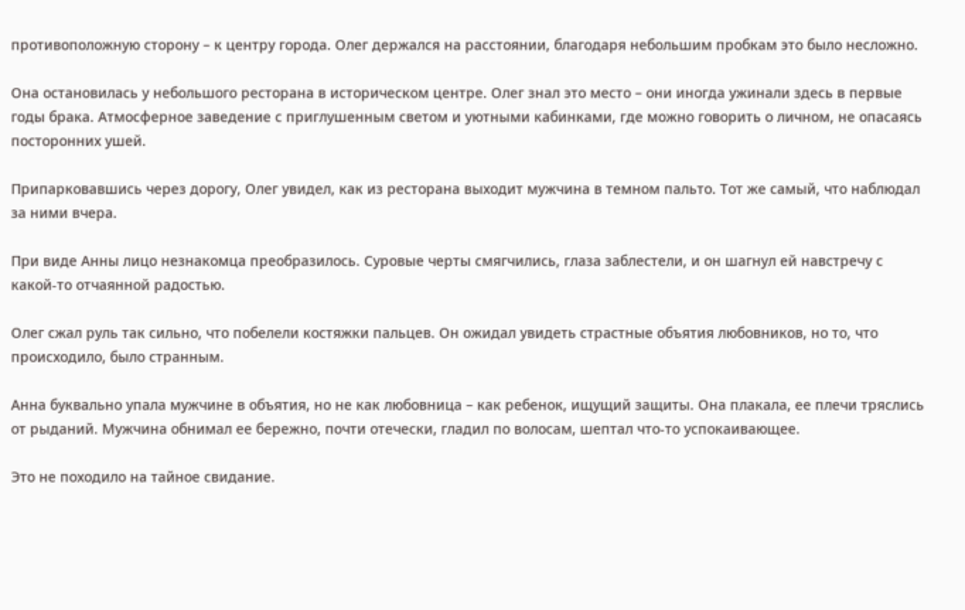противоположную сторону – к центру города. Олег держался на расстоянии, благодаря небольшим пробкам это было несложно.

Она остановилась у небольшого ресторана в историческом центре. Олег знал это место – они иногда ужинали здесь в первые годы брака. Атмосферное заведение с приглушенным светом и уютными кабинками, где можно говорить о личном, не опасаясь посторонних ушей.

Припарковавшись через дорогу, Олег увидел, как из ресторана выходит мужчина в темном пальто. Тот же самый, что наблюдал за ними вчера.

При виде Анны лицо незнакомца преобразилось. Суровые черты смягчились, глаза заблестели, и он шагнул ей навстречу с какой-то отчаянной радостью.

Олег сжал руль так сильно, что побелели костяжки пальцев. Он ожидал увидеть страстные объятия любовников, но то, что происходило, было странным.

Анна буквально упала мужчине в объятия, но не как любовница – как ребенок, ищущий защиты. Она плакала, ее плечи тряслись от рыданий. Мужчина обнимал ее бережно, почти отечески, гладил по волосам, шептал что-то успокаивающее.

Это не походило на тайное свидание.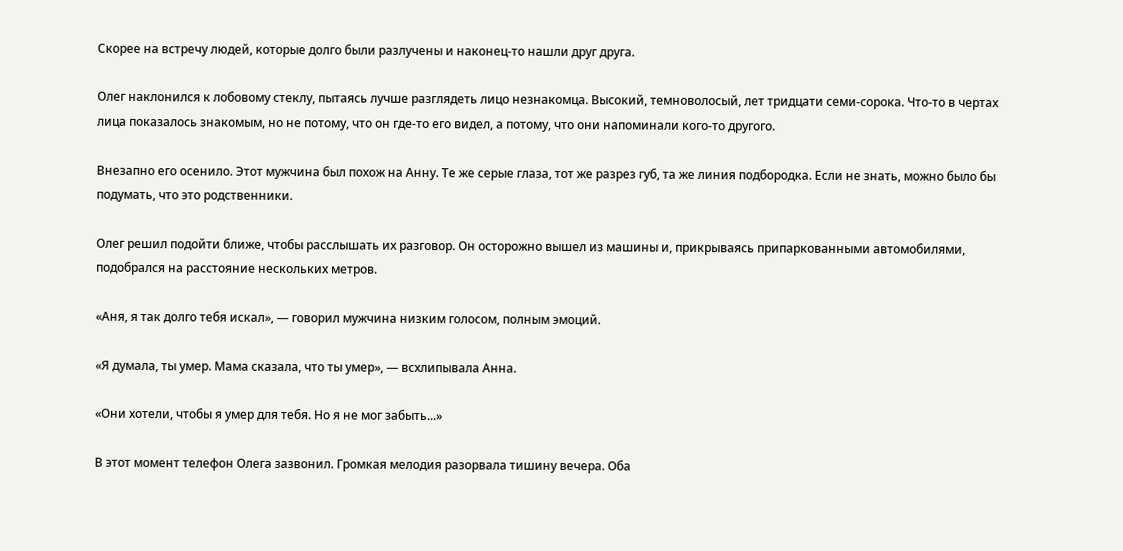Скорее на встречу людей, которые долго были разлучены и наконец-то нашли друг друга.

Олег наклонился к лобовому стеклу, пытаясь лучше разглядеть лицо незнакомца. Высокий, темноволосый, лет тридцати семи-сорока. Что-то в чертах лица показалось знакомым, но не потому, что он где-то его видел, а потому, что они напоминали кого-то другого.

Внезапно его осенило. Этот мужчина был похож на Анну. Те же серые глаза, тот же разрез губ, та же линия подбородка. Если не знать, можно было бы подумать, что это родственники.

Олег решил подойти ближе, чтобы расслышать их разговор. Он осторожно вышел из машины и, прикрываясь припаркованными автомобилями, подобрался на расстояние нескольких метров.

«Аня, я так долго тебя искал», — говорил мужчина низким голосом, полным эмоций.

«Я думала, ты умер. Мама сказала, что ты умер», — всхлипывала Анна.

«Они хотели, чтобы я умер для тебя. Но я не мог забыть...»

В этот момент телефон Олега зазвонил. Громкая мелодия разорвала тишину вечера. Оба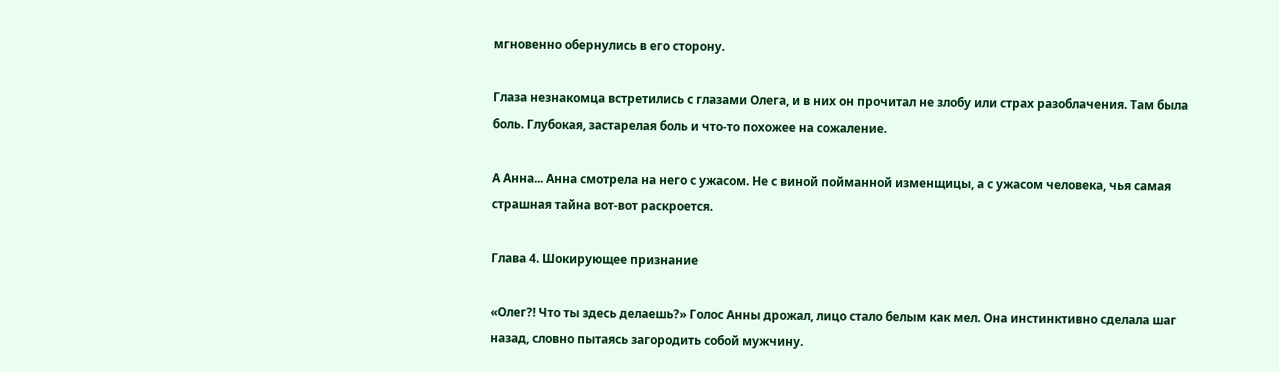мгновенно обернулись в его сторону.

Глаза незнакомца встретились с глазами Олега, и в них он прочитал не злобу или страх разоблачения. Там была боль. Глубокая, застарелая боль и что-то похожее на сожаление.

А Анна... Анна смотрела на него с ужасом. Не с виной пойманной изменщицы, а с ужасом человека, чья самая страшная тайна вот-вот раскроется.

Глава 4. Шокирующее признание

«Олег?! Что ты здесь делаешь?» Голос Анны дрожал, лицо стало белым как мел. Она инстинктивно сделала шаг назад, словно пытаясь загородить собой мужчину.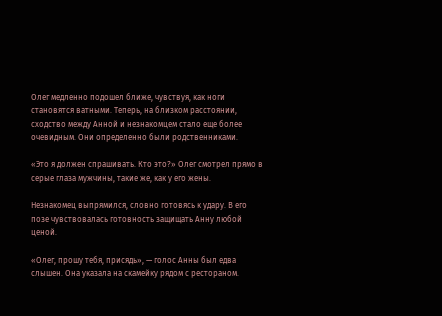Олег медленно подошел ближе, чувствуя, как ноги становятся ватными. Теперь, на близком расстоянии, сходство между Анной и незнакомцем стало еще более очевидным. Они определенно были родственниками.

«Это я должен спрашивать. Кто это?» Олег смотрел прямо в серые глаза мужчины, такие же, как у его жены.

Незнакомец выпрямился, словно готовясь к удару. В его позе чувствовалась готовность защищать Анну любой ценой.

«Олег, прошу тебя, присядь», — голос Анны был едва слышен. Она указала на скамейку рядом с рестораном.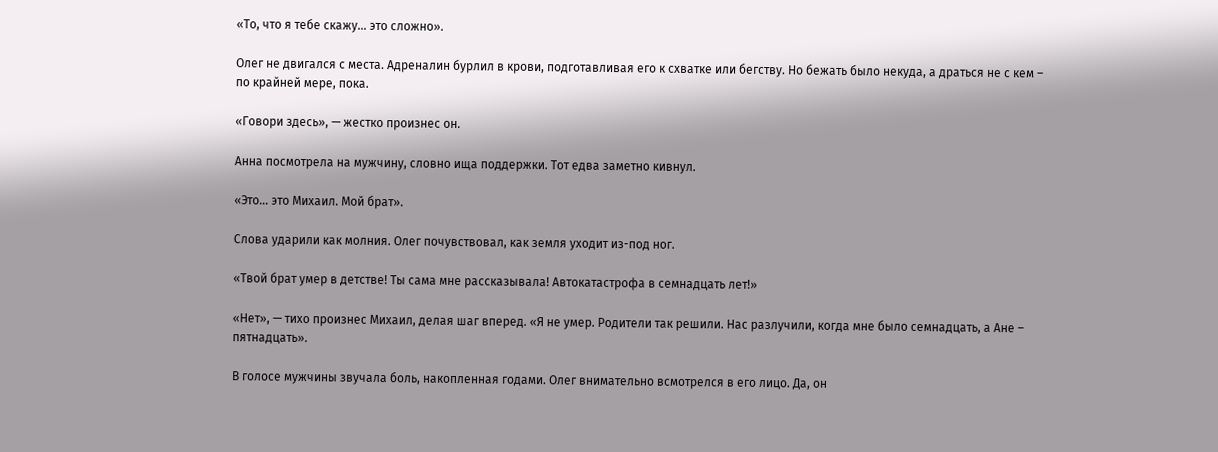«То, что я тебе скажу... это сложно».

Олег не двигался с места. Адреналин бурлил в крови, подготавливая его к схватке или бегству. Но бежать было некуда, а драться не с кем – по крайней мере, пока.

«Говори здесь», — жестко произнес он.

Анна посмотрела на мужчину, словно ища поддержки. Тот едва заметно кивнул.

«Это... это Михаил. Мой брат».

Слова ударили как молния. Олег почувствовал, как земля уходит из-под ног.

«Твой брат умер в детстве! Ты сама мне рассказывала! Автокатастрофа в семнадцать лет!»

«Нет», — тихо произнес Михаил, делая шаг вперед. «Я не умер. Родители так решили. Нас разлучили, когда мне было семнадцать, а Ане – пятнадцать».

В голосе мужчины звучала боль, накопленная годами. Олег внимательно всмотрелся в его лицо. Да, он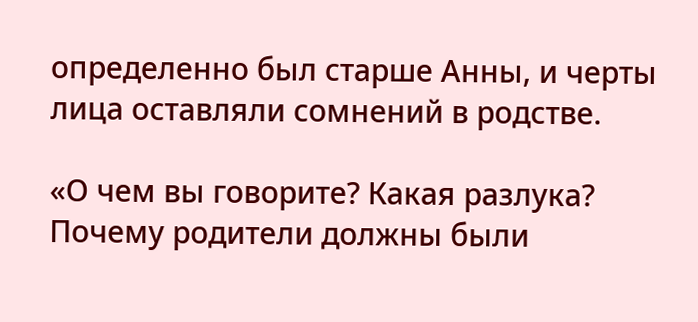определенно был старше Анны, и черты лица оставляли сомнений в родстве.

«О чем вы говорите? Какая разлука? Почему родители должны были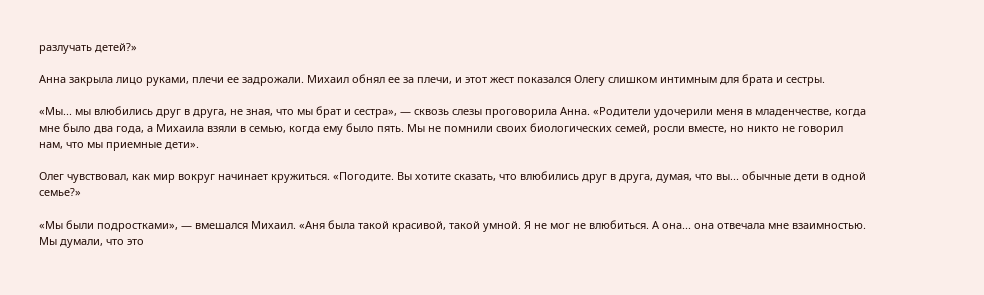разлучать детей?»

Анна закрыла лицо руками, плечи ее задрожали. Михаил обнял ее за плечи, и этот жест показался Олегу слишком интимным для брата и сестры.

«Мы... мы влюбились друг в друга, не зная, что мы брат и сестра», — сквозь слезы проговорила Анна. «Родители удочерили меня в младенчестве, когда мне было два года, а Михаила взяли в семью, когда ему было пять. Мы не помнили своих биологических семей, росли вместе, но никто не говорил нам, что мы приемные дети».

Олег чувствовал, как мир вокруг начинает кружиться. «Погодите. Вы хотите сказать, что влюбились друг в друга, думая, что вы... обычные дети в одной семье?»

«Мы были подростками», — вмешался Михаил. «Аня была такой красивой, такой умной. Я не мог не влюбиться. А она... она отвечала мне взаимностью. Мы думали, что это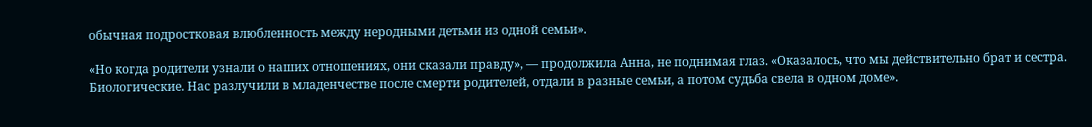обычная подростковая влюбленность между неродными детьми из одной семьи».

«Но когда родители узнали о наших отношениях, они сказали правду», — продолжила Анна, не поднимая глаз. «Оказалось, что мы действительно брат и сестра. Биологические. Нас разлучили в младенчестве после смерти родителей, отдали в разные семьи, а потом судьба свела в одном доме».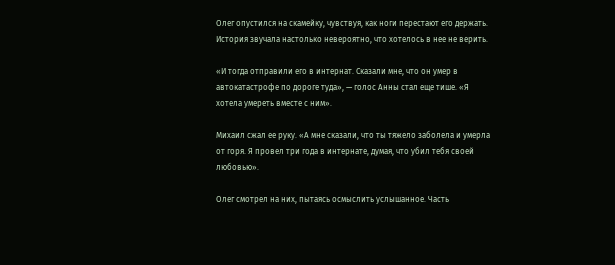Олег опустился на скамейку, чувствуя, как ноги перестают его держать. История звучала настолько невероятно, что хотелось в нее не верить.

«И тогда отправили его в интернат. Сказали мне, что он умер в автокатастрофе по дороге туда», — голос Анны стал еще тише. «Я хотела умереть вместе с ним».

Михаил сжал ее руку. «А мне сказали, что ты тяжело заболела и умерла от горя. Я провел три года в интернате, думая, что убил тебя своей любовью».

Олег смотрел на них, пытаясь осмыслить услышанное. Часть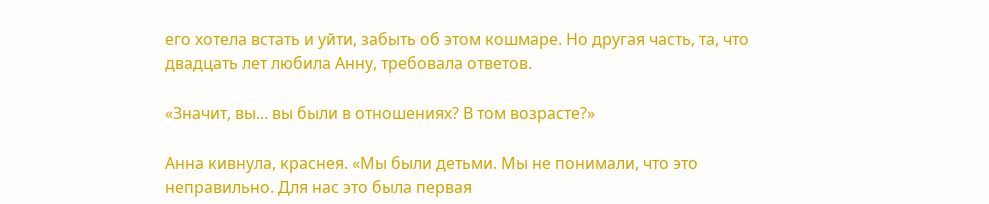его хотела встать и уйти, забыть об этом кошмаре. Но другая часть, та, что двадцать лет любила Анну, требовала ответов.

«Значит, вы... вы были в отношениях? В том возрасте?»

Анна кивнула, краснея. «Мы были детьми. Мы не понимали, что это неправильно. Для нас это была первая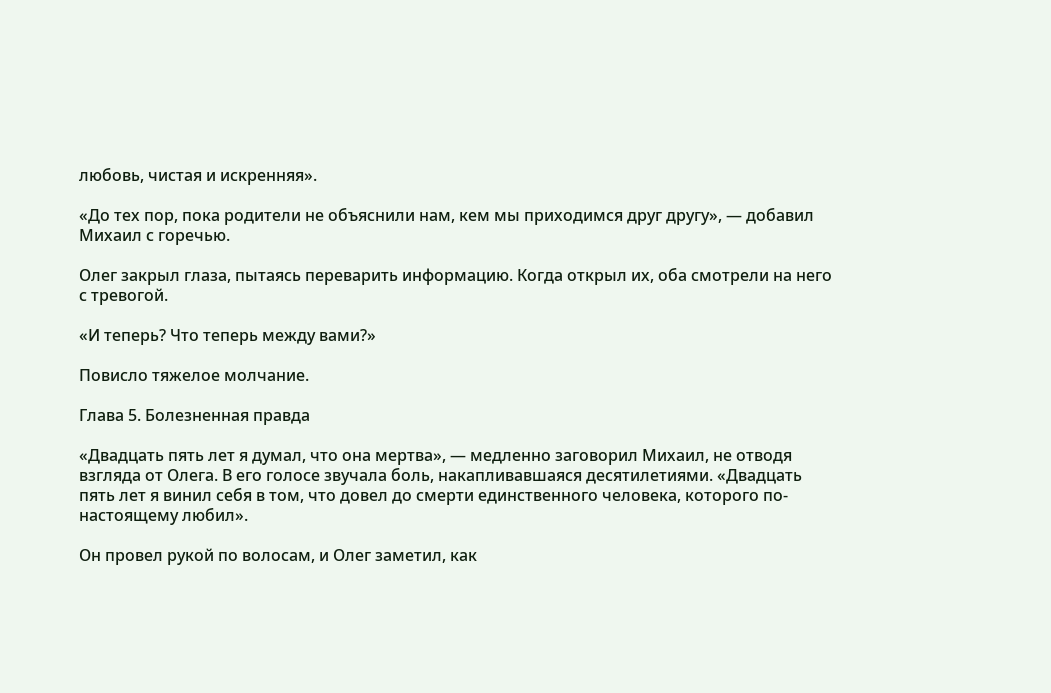любовь, чистая и искренняя».

«До тех пор, пока родители не объяснили нам, кем мы приходимся друг другу», — добавил Михаил с горечью.

Олег закрыл глаза, пытаясь переварить информацию. Когда открыл их, оба смотрели на него с тревогой.

«И теперь? Что теперь между вами?»

Повисло тяжелое молчание.

Глава 5. Болезненная правда

«Двадцать пять лет я думал, что она мертва», — медленно заговорил Михаил, не отводя взгляда от Олега. В его голосе звучала боль, накапливавшаяся десятилетиями. «Двадцать пять лет я винил себя в том, что довел до смерти единственного человека, которого по-настоящему любил».

Он провел рукой по волосам, и Олег заметил, как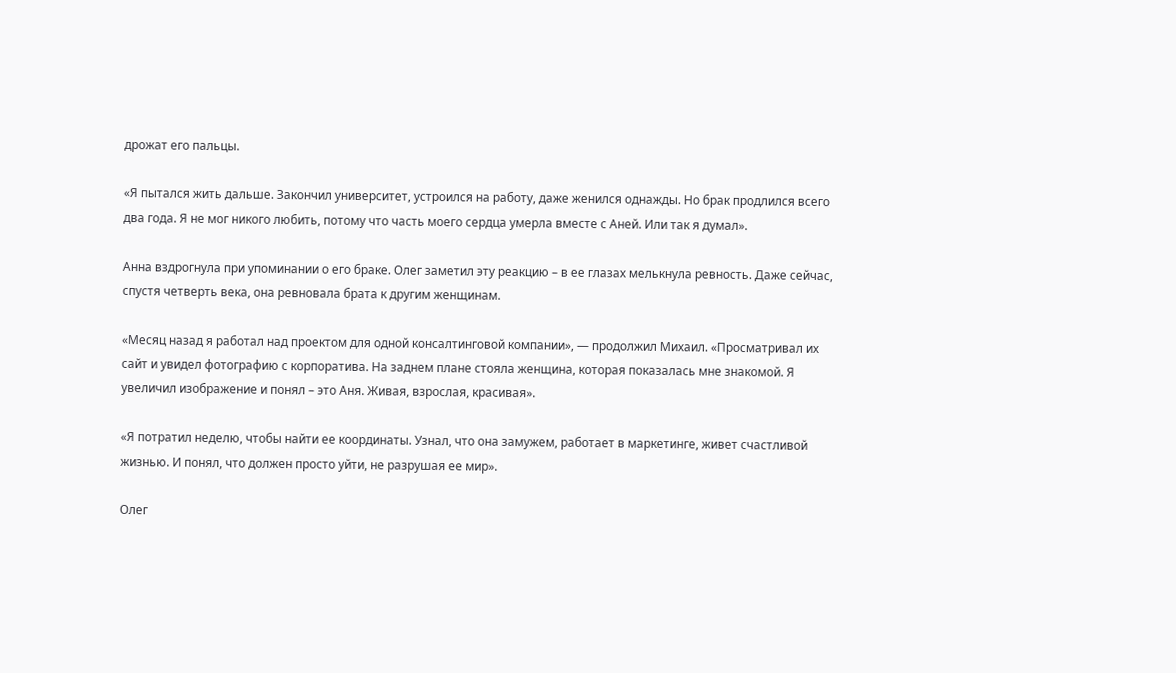дрожат его пальцы.

«Я пытался жить дальше. Закончил университет, устроился на работу, даже женился однажды. Но брак продлился всего два года. Я не мог никого любить, потому что часть моего сердца умерла вместе с Аней. Или так я думал».

Анна вздрогнула при упоминании о его браке. Олег заметил эту реакцию – в ее глазах мелькнула ревность. Даже сейчас, спустя четверть века, она ревновала брата к другим женщинам.

«Месяц назад я работал над проектом для одной консалтинговой компании», — продолжил Михаил. «Просматривал их сайт и увидел фотографию с корпоратива. На заднем плане стояла женщина, которая показалась мне знакомой. Я увеличил изображение и понял – это Аня. Живая, взрослая, красивая».

«Я потратил неделю, чтобы найти ее координаты. Узнал, что она замужем, работает в маркетинге, живет счастливой жизнью. И понял, что должен просто уйти, не разрушая ее мир».

Олег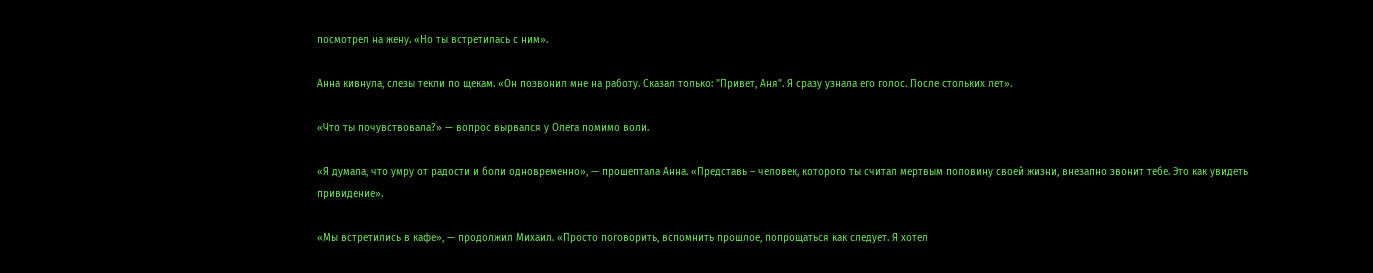посмотрел на жену. «Но ты встретилась с ним».

Анна кивнула, слезы текли по щекам. «Он позвонил мне на работу. Сказал только: "Привет, Аня". Я сразу узнала его голос. После стольких лет».

«Что ты почувствовала?» — вопрос вырвался у Олега помимо воли.

«Я думала, что умру от радости и боли одновременно», — прошептала Анна. «Представь – человек, которого ты считал мертвым половину своей жизни, внезапно звонит тебе. Это как увидеть привидение».

«Мы встретились в кафе», — продолжил Михаил. «Просто поговорить, вспомнить прошлое, попрощаться как следует. Я хотел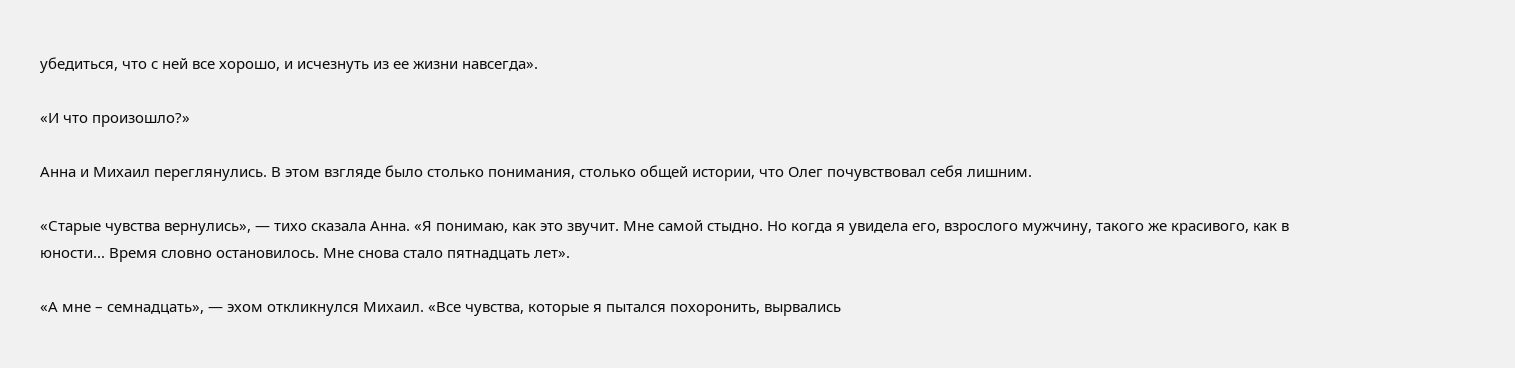убедиться, что с ней все хорошо, и исчезнуть из ее жизни навсегда».

«И что произошло?»

Анна и Михаил переглянулись. В этом взгляде было столько понимания, столько общей истории, что Олег почувствовал себя лишним.

«Старые чувства вернулись», — тихо сказала Анна. «Я понимаю, как это звучит. Мне самой стыдно. Но когда я увидела его, взрослого мужчину, такого же красивого, как в юности... Время словно остановилось. Мне снова стало пятнадцать лет».

«А мне – семнадцать», — эхом откликнулся Михаил. «Все чувства, которые я пытался похоронить, вырвались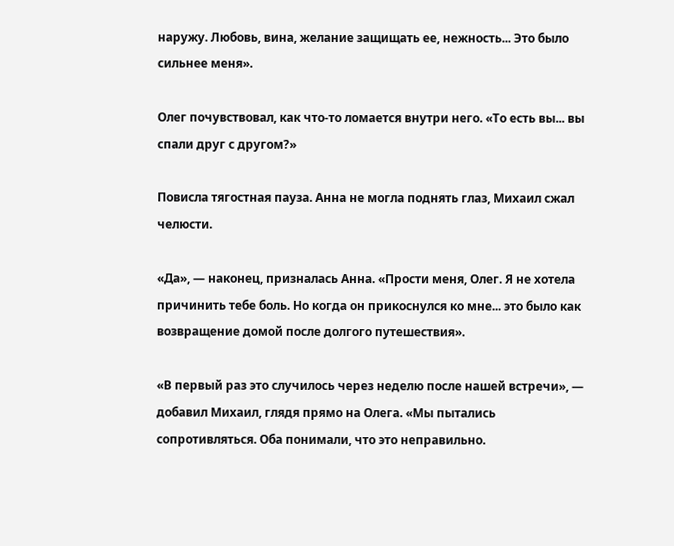наружу. Любовь, вина, желание защищать ее, нежность... Это было сильнее меня».

Олег почувствовал, как что-то ломается внутри него. «То есть вы... вы спали друг с другом?»

Повисла тягостная пауза. Анна не могла поднять глаз, Михаил сжал челюсти.

«Да», — наконец, призналась Анна. «Прости меня, Олег. Я не хотела причинить тебе боль. Но когда он прикоснулся ко мне... это было как возвращение домой после долгого путешествия».

«В первый раз это случилось через неделю после нашей встречи», — добавил Михаил, глядя прямо на Олега. «Мы пытались сопротивляться. Оба понимали, что это неправильно.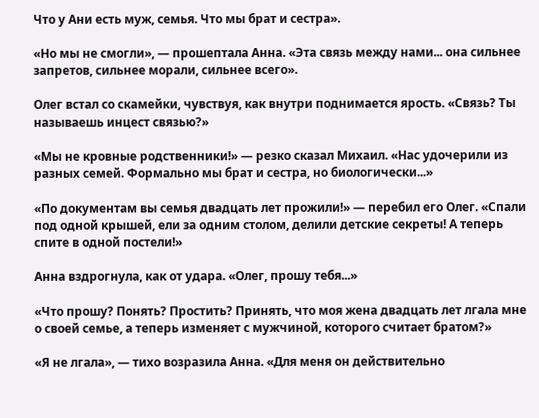Что у Ани есть муж, семья. Что мы брат и сестра».

«Но мы не смогли», — прошептала Анна. «Эта связь между нами... она сильнее запретов, сильнее морали, сильнее всего».

Олег встал со скамейки, чувствуя, как внутри поднимается ярость. «Связь? Ты называешь инцест связью?»

«Мы не кровные родственники!» — резко сказал Михаил. «Нас удочерили из разных семей. Формально мы брат и сестра, но биологически...»

«По документам вы семья двадцать лет прожили!» — перебил его Олег. «Спали под одной крышей, ели за одним столом, делили детские секреты! А теперь спите в одной постели!»

Анна вздрогнула, как от удара. «Олег, прошу тебя...»

«Что прошу? Понять? Простить? Принять, что моя жена двадцать лет лгала мне о своей семье, а теперь изменяет с мужчиной, которого считает братом?»

«Я не лгала», — тихо возразила Анна. «Для меня он действительно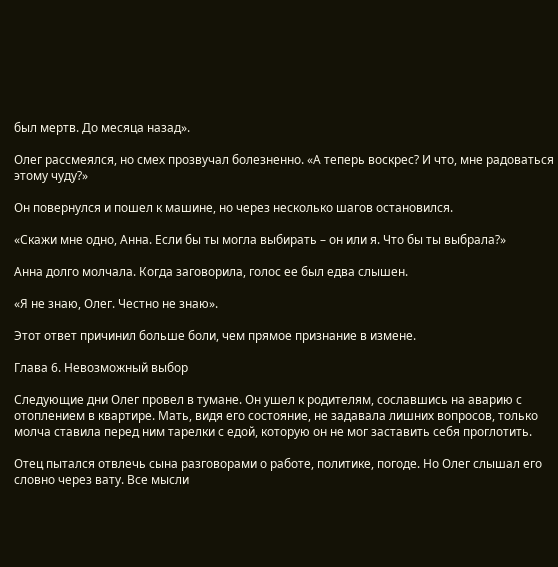был мертв. До месяца назад».

Олег рассмеялся, но смех прозвучал болезненно. «А теперь воскрес? И что, мне радоваться этому чуду?»

Он повернулся и пошел к машине, но через несколько шагов остановился.

«Скажи мне одно, Анна. Если бы ты могла выбирать – он или я. Что бы ты выбрала?»

Анна долго молчала. Когда заговорила, голос ее был едва слышен.

«Я не знаю, Олег. Честно не знаю».

Этот ответ причинил больше боли, чем прямое признание в измене.

Глава 6. Невозможный выбор

Следующие дни Олег провел в тумане. Он ушел к родителям, сославшись на аварию с отоплением в квартире. Мать, видя его состояние, не задавала лишних вопросов, только молча ставила перед ним тарелки с едой, которую он не мог заставить себя проглотить.

Отец пытался отвлечь сына разговорами о работе, политике, погоде. Но Олег слышал его словно через вату. Все мысли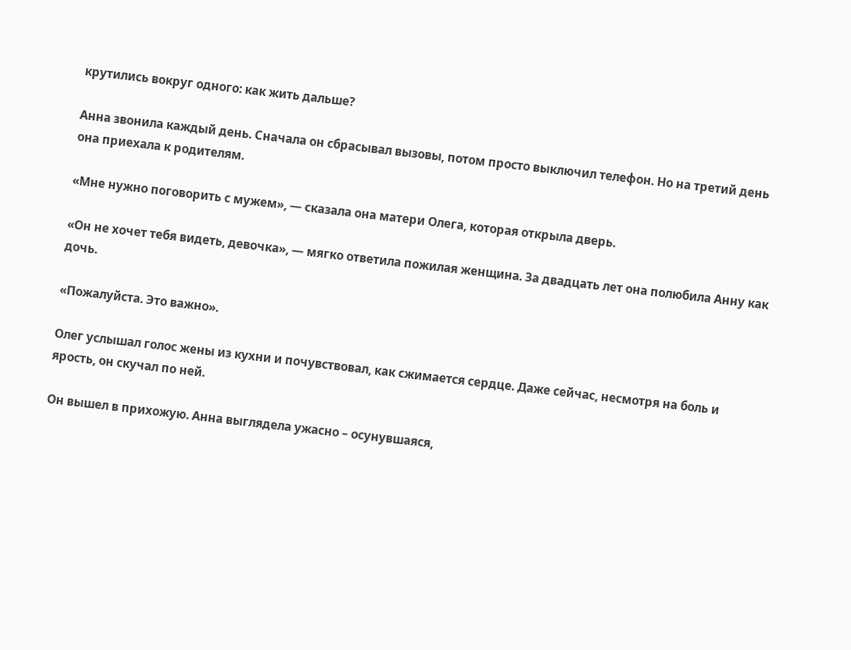крутились вокруг одного: как жить дальше?

Анна звонила каждый день. Сначала он сбрасывал вызовы, потом просто выключил телефон. Но на третий день она приехала к родителям.

«Мне нужно поговорить с мужем», — сказала она матери Олега, которая открыла дверь.

«Он не хочет тебя видеть, девочка», — мягко ответила пожилая женщина. За двадцать лет она полюбила Анну как дочь.

«Пожалуйста. Это важно».

Олег услышал голос жены из кухни и почувствовал, как сжимается сердце. Даже сейчас, несмотря на боль и ярость, он скучал по ней.

Он вышел в прихожую. Анна выглядела ужасно – осунувшаяся,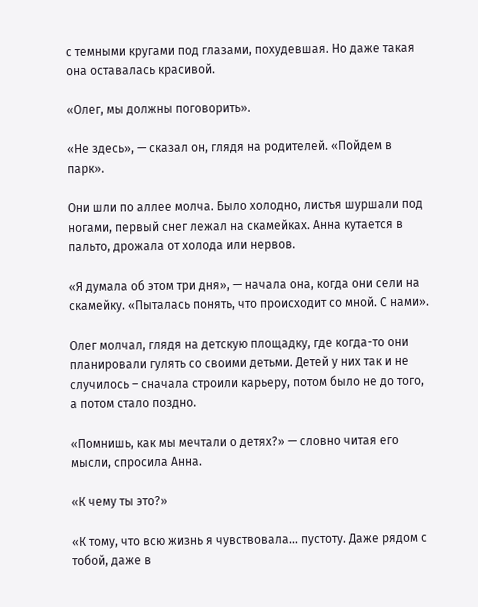с темными кругами под глазами, похудевшая. Но даже такая она оставалась красивой.

«Олег, мы должны поговорить».

«Не здесь», — сказал он, глядя на родителей. «Пойдем в парк».

Они шли по аллее молча. Было холодно, листья шуршали под ногами, первый снег лежал на скамейках. Анна кутается в пальто, дрожала от холода или нервов.

«Я думала об этом три дня», — начала она, когда они сели на скамейку. «Пыталась понять, что происходит со мной. С нами».

Олег молчал, глядя на детскую площадку, где когда-то они планировали гулять со своими детьми. Детей у них так и не случилось – сначала строили карьеру, потом было не до того, а потом стало поздно.

«Помнишь, как мы мечтали о детях?» — словно читая его мысли, спросила Анна.

«К чему ты это?»

«К тому, что всю жизнь я чувствовала... пустоту. Даже рядом с тобой, даже в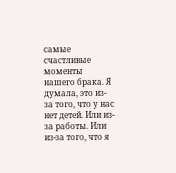самые счастливые моменты нашего брака. Я думала, это из-за того, что у нас нет детей. Или из-за работы. Или из-за того, что я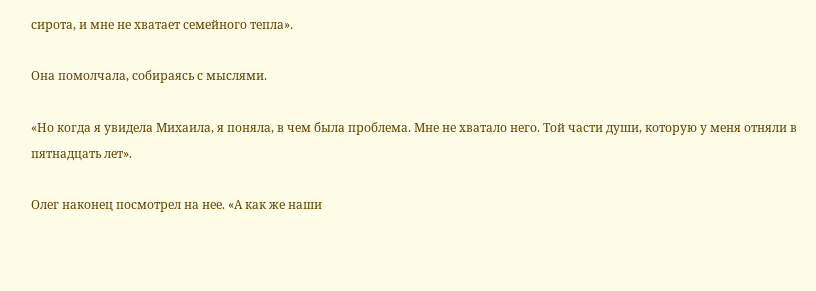сирота, и мне не хватает семейного тепла».

Она помолчала, собираясь с мыслями.

«Но когда я увидела Михаила, я поняла, в чем была проблема. Мне не хватало него. Той части души, которую у меня отняли в пятнадцать лет».

Олег наконец посмотрел на нее. «А как же наши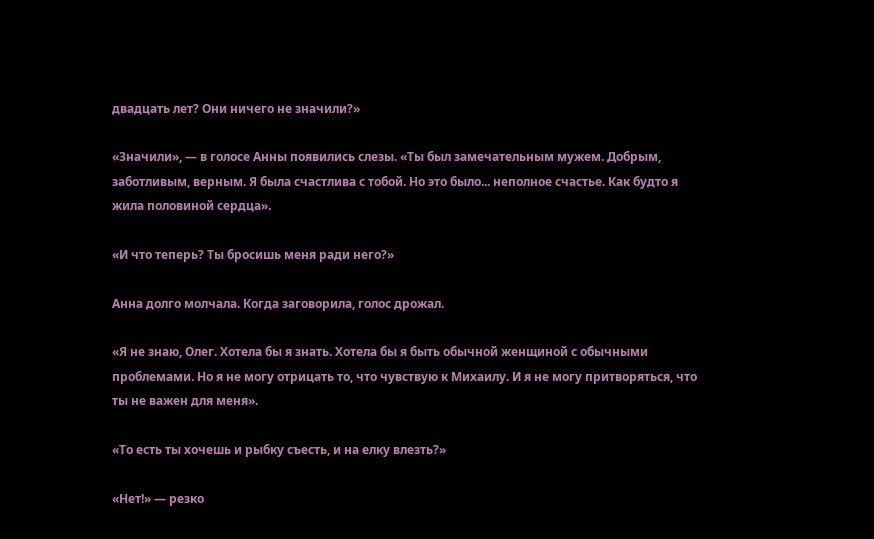двадцать лет? Они ничего не значили?»

«Значили», — в голосе Анны появились слезы. «Ты был замечательным мужем. Добрым, заботливым, верным. Я была счастлива с тобой. Но это было... неполное счастье. Как будто я жила половиной сердца».

«И что теперь? Ты бросишь меня ради него?»

Анна долго молчала. Когда заговорила, голос дрожал.

«Я не знаю, Олег. Хотела бы я знать. Хотела бы я быть обычной женщиной с обычными проблемами. Но я не могу отрицать то, что чувствую к Михаилу. И я не могу притворяться, что ты не важен для меня».

«То есть ты хочешь и рыбку съесть, и на елку влезть?»

«Нет!» — резко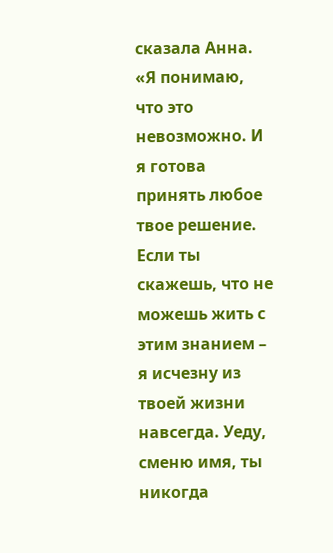сказала Анна. «Я понимаю, что это невозможно. И я готова принять любое твое решение. Если ты скажешь, что не можешь жить с этим знанием – я исчезну из твоей жизни навсегда. Уеду, сменю имя, ты никогда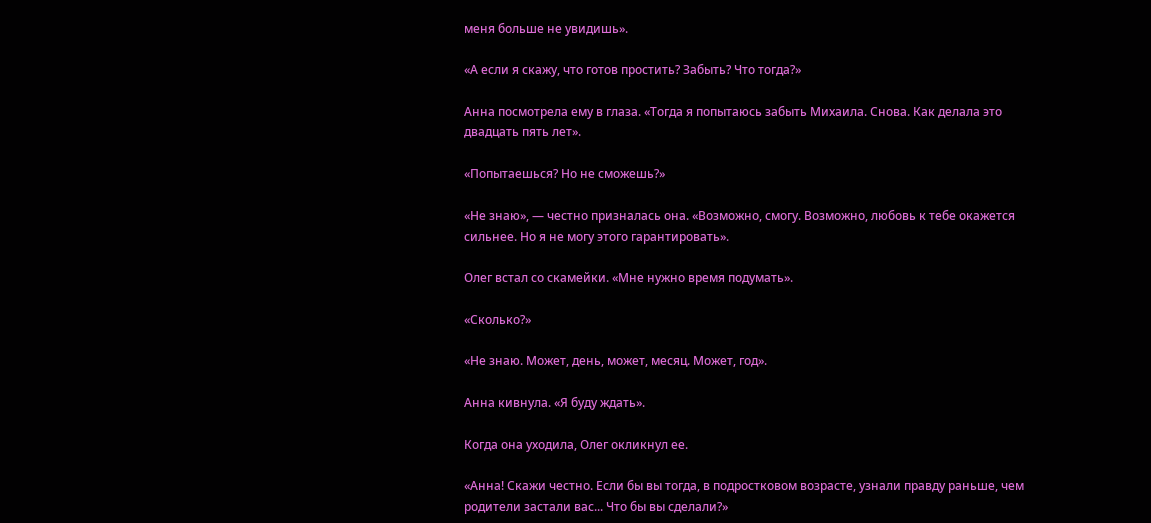меня больше не увидишь».

«А если я скажу, что готов простить? Забыть? Что тогда?»

Анна посмотрела ему в глаза. «Тогда я попытаюсь забыть Михаила. Снова. Как делала это двадцать пять лет».

«Попытаешься? Но не сможешь?»

«Не знаю», — честно призналась она. «Возможно, смогу. Возможно, любовь к тебе окажется сильнее. Но я не могу этого гарантировать».

Олег встал со скамейки. «Мне нужно время подумать».

«Сколько?»

«Не знаю. Может, день, может, месяц. Может, год».

Анна кивнула. «Я буду ждать».

Когда она уходила, Олег окликнул ее.

«Анна! Скажи честно. Если бы вы тогда, в подростковом возрасте, узнали правду раньше, чем родители застали вас... Что бы вы сделали?»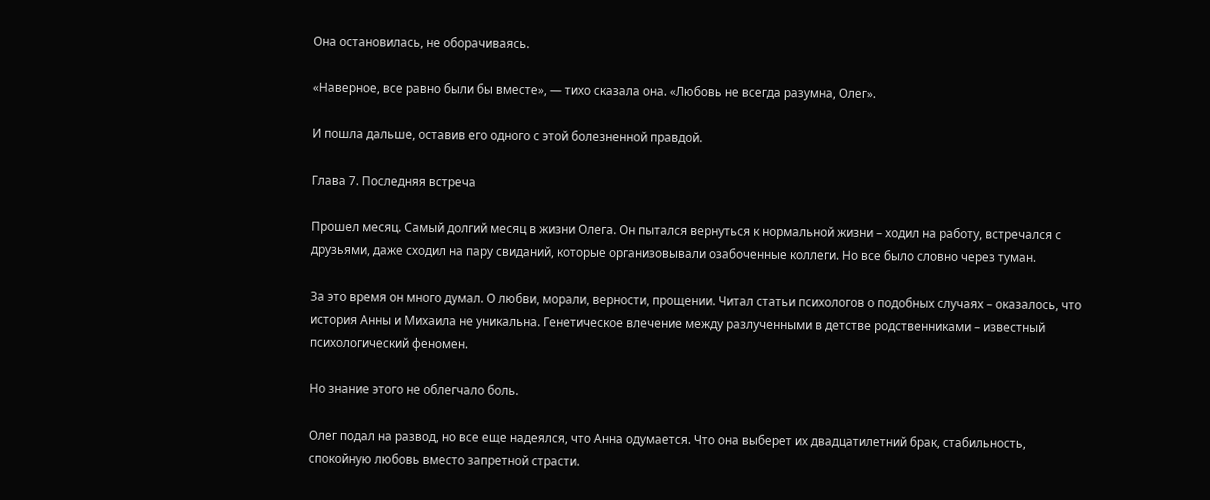Она остановилась, не оборачиваясь.

«Наверное, все равно были бы вместе», — тихо сказала она. «Любовь не всегда разумна, Олег».

И пошла дальше, оставив его одного с этой болезненной правдой.

Глава 7. Последняя встреча

Прошел месяц. Самый долгий месяц в жизни Олега. Он пытался вернуться к нормальной жизни – ходил на работу, встречался с друзьями, даже сходил на пару свиданий, которые организовывали озабоченные коллеги. Но все было словно через туман.

За это время он много думал. О любви, морали, верности, прощении. Читал статьи психологов о подобных случаях – оказалось, что история Анны и Михаила не уникальна. Генетическое влечение между разлученными в детстве родственниками – известный психологический феномен.

Но знание этого не облегчало боль.

Олег подал на развод, но все еще надеялся, что Анна одумается. Что она выберет их двадцатилетний брак, стабильность, спокойную любовь вместо запретной страсти.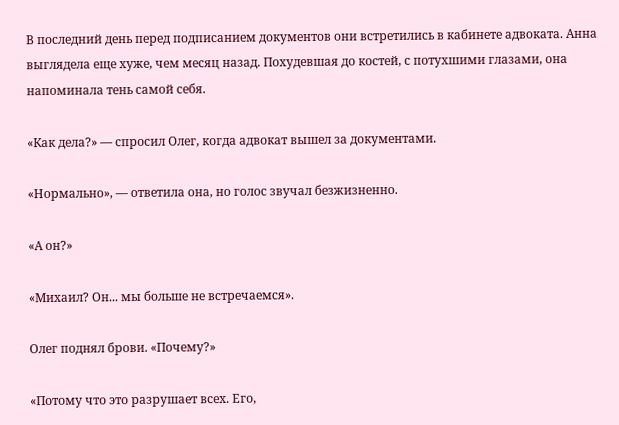В последний день перед подписанием документов они встретились в кабинете адвоката. Анна выглядела еще хуже, чем месяц назад. Похудевшая до костей, с потухшими глазами, она напоминала тень самой себя.

«Как дела?» — спросил Олег, когда адвокат вышел за документами.

«Нормально», — ответила она, но голос звучал безжизненно.

«А он?»

«Михаил? Он... мы больше не встречаемся».

Олег поднял брови. «Почему?»

«Потому что это разрушает всех. Его,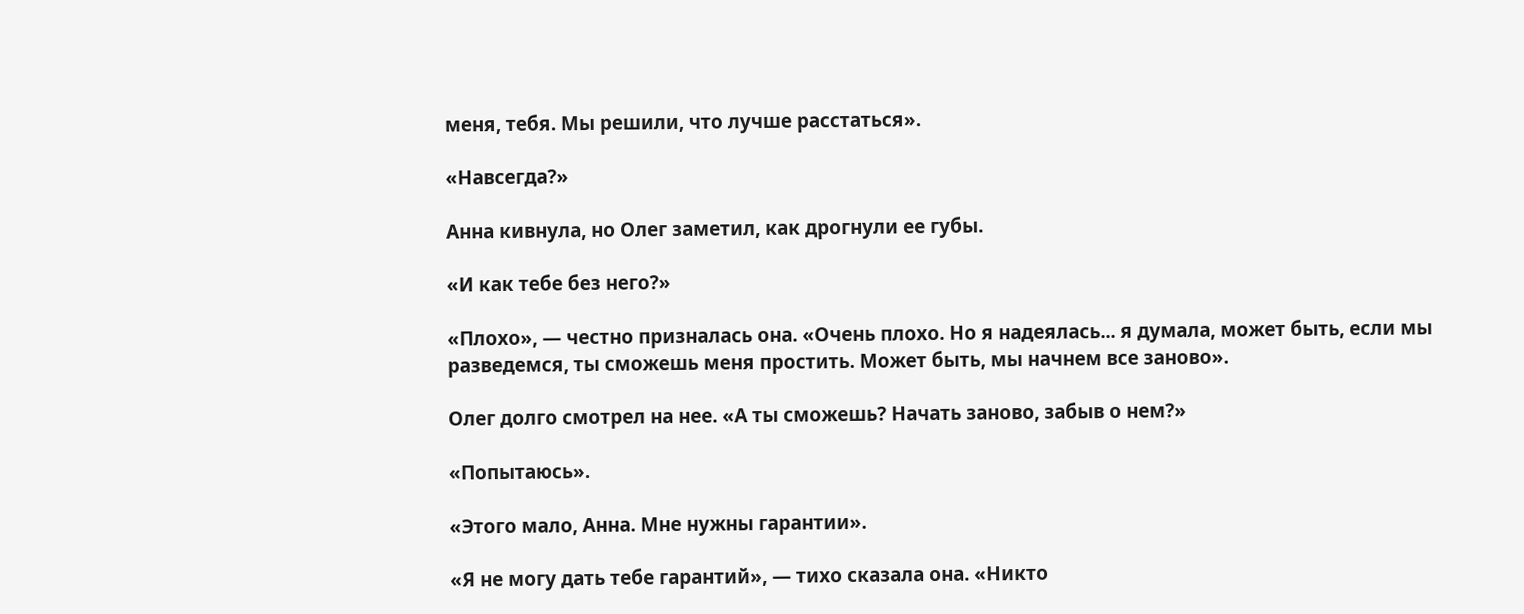меня, тебя. Мы решили, что лучше расстаться».

«Навсегда?»

Анна кивнула, но Олег заметил, как дрогнули ее губы.

«И как тебе без него?»

«Плохо», — честно призналась она. «Очень плохо. Но я надеялась... я думала, может быть, если мы разведемся, ты сможешь меня простить. Может быть, мы начнем все заново».

Олег долго смотрел на нее. «А ты сможешь? Начать заново, забыв о нем?»

«Попытаюсь».

«Этого мало, Анна. Мне нужны гарантии».

«Я не могу дать тебе гарантий», — тихо сказала она. «Никто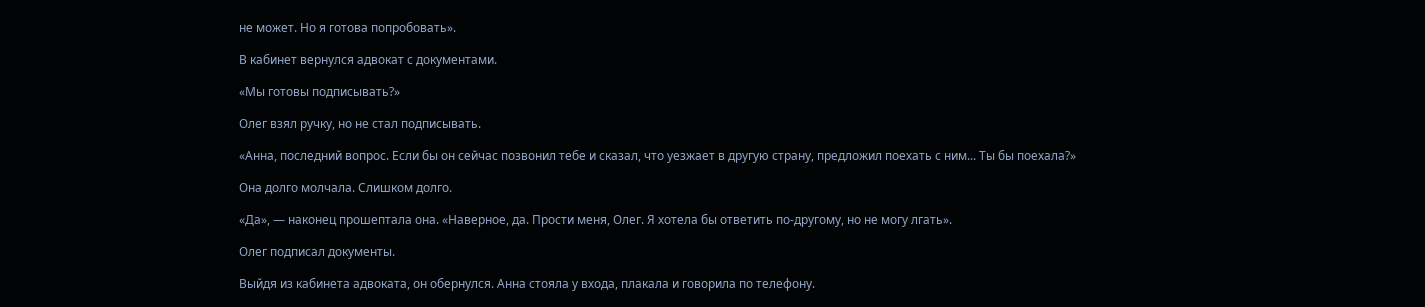не может. Но я готова попробовать».

В кабинет вернулся адвокат с документами.

«Мы готовы подписывать?»

Олег взял ручку, но не стал подписывать.

«Анна, последний вопрос. Если бы он сейчас позвонил тебе и сказал, что уезжает в другую страну, предложил поехать с ним... Ты бы поехала?»

Она долго молчала. Слишком долго.

«Да», — наконец прошептала она. «Наверное, да. Прости меня, Олег. Я хотела бы ответить по-другому, но не могу лгать».

Олег подписал документы.

Выйдя из кабинета адвоката, он обернулся. Анна стояла у входа, плакала и говорила по телефону.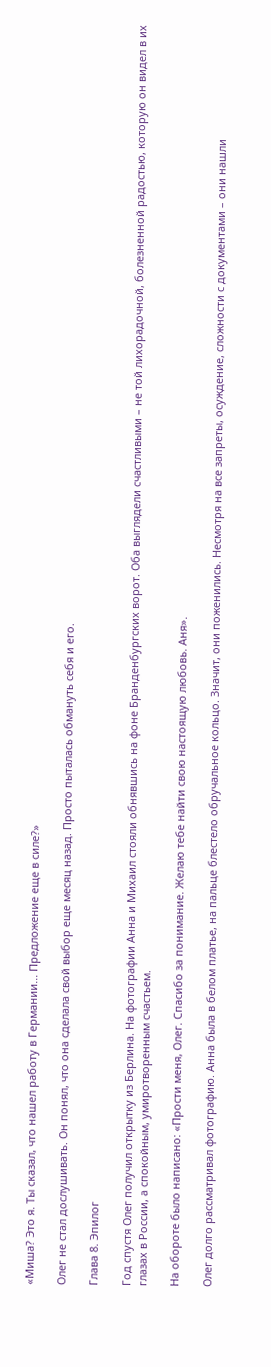«Миша? Это я. Ты сказал, что нашел работу в Германии... Предложение еще в силе?»

Олег не стал дослушивать. Он понял, что она сделала свой выбор еще месяц назад. Просто пыталась обмануть себя и его.

Глава 8. Эпилог

Год спустя Олег получил открытку из Берлина. На фотографии Анна и Михаил стояли обнявшись на фоне Бранденбургских ворот. Оба выглядели счастливыми – не той лихорадочной, болезненной радостью, которую он видел в их глазах в России, а спокойным, умиротворенным счастьем.

На обороте было написано: «Прости меня, Олег. Спасибо за понимание. Желаю тебе найти свою настоящую любовь. Аня».

Олег долго рассматривал фотографию. Анна была в белом платье, на пальце блестело обручальное кольцо. Значит, они поженились. Несмотря на все запреты, осуждение, сложности с документами – они нашли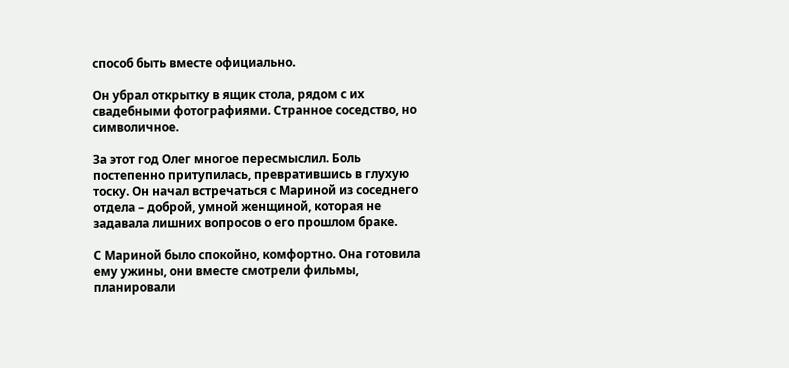способ быть вместе официально.

Он убрал открытку в ящик стола, рядом с их свадебными фотографиями. Странное соседство, но символичное.

За этот год Олег многое пересмыслил. Боль постепенно притупилась, превратившись в глухую тоску. Он начал встречаться с Мариной из соседнего отдела – доброй, умной женщиной, которая не задавала лишних вопросов о его прошлом браке.

С Мариной было спокойно, комфортно. Она готовила ему ужины, они вместе смотрели фильмы, планировали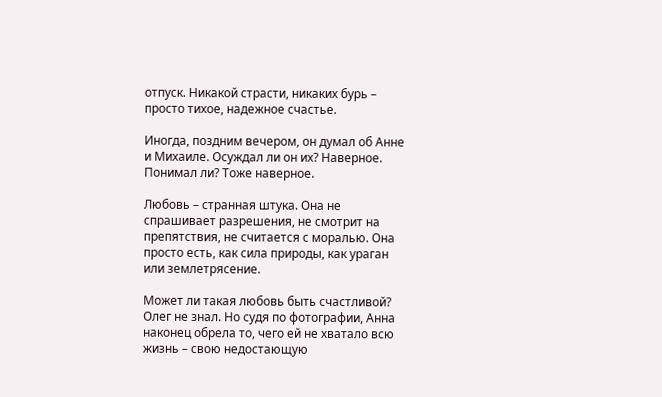отпуск. Никакой страсти, никаких бурь – просто тихое, надежное счастье.

Иногда, поздним вечером, он думал об Анне и Михаиле. Осуждал ли он их? Наверное. Понимал ли? Тоже наверное.

Любовь – странная штука. Она не спрашивает разрешения, не смотрит на препятствия, не считается с моралью. Она просто есть, как сила природы, как ураган или землетрясение.

Может ли такая любовь быть счастливой? Олег не знал. Но судя по фотографии, Анна наконец обрела то, чего ей не хватало всю жизнь – свою недостающую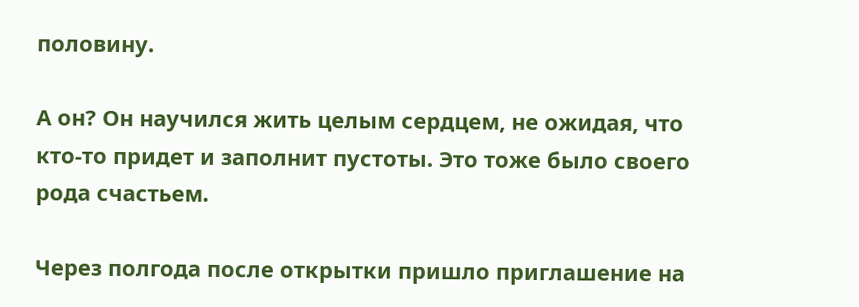половину.

А он? Он научился жить целым сердцем, не ожидая, что кто-то придет и заполнит пустоты. Это тоже было своего рода счастьем.

Через полгода после открытки пришло приглашение на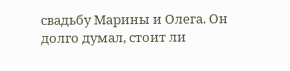свадьбу Марины и Олега. Он долго думал, стоит ли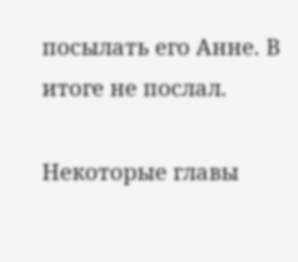посылать его Анне. В итоге не послал.

Некоторые главы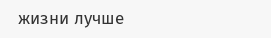жизни лучше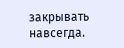закрывать навсегда.